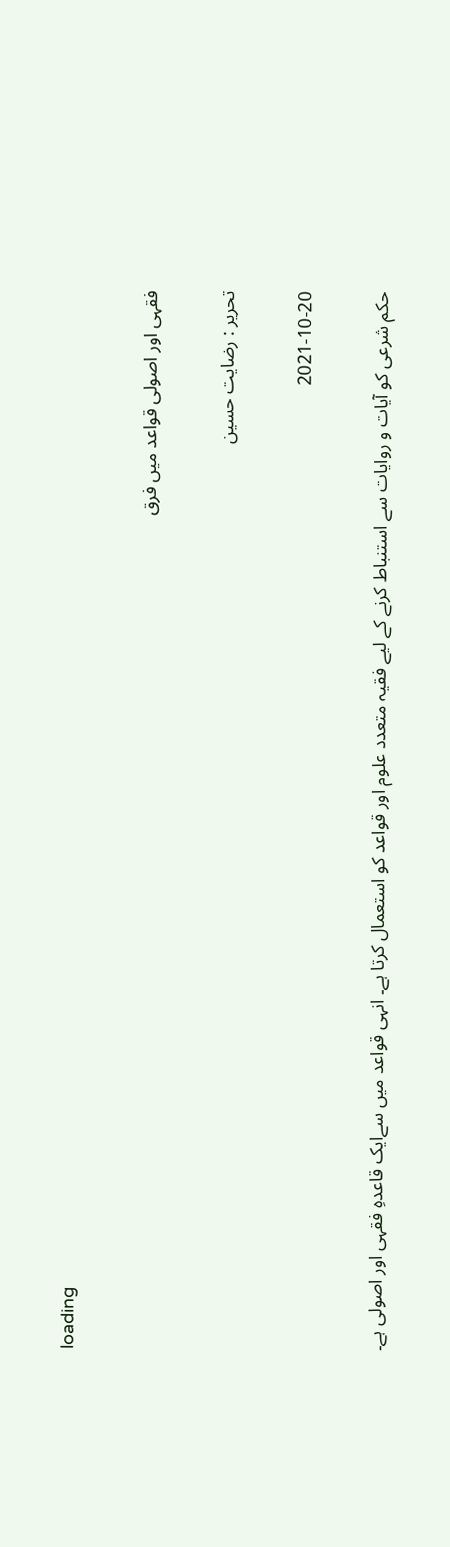loading

فقہی اور اصولی قواعد میں فرق

تحریر : رضایت حسین

2021-10-20

حکم شرعی کو آیات و روایات سے استنباط کرنے کے لیے فقیہ متعدد علوم اور قواعد کو استعمال کرتا ہے۔ انہی قواعد میں سےایک قاعدہِ فقہی اور اصولی ہے۔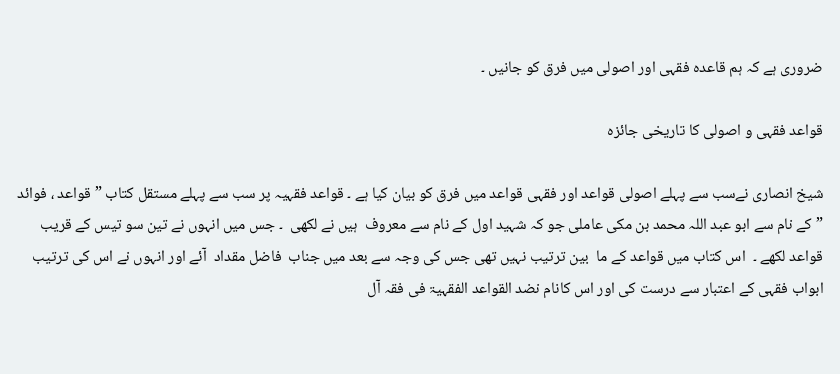ضروری ہے کہ ہم قاعدہ فقہی اور اصولی میں فرق کو جانیں ۔

قواعد فقہی و اصولی کا تاریخی جائزہ

شیخ انصاری نےسب سے پہلے اصولی قواعد اور فقہی قواعد میں فرق کو بیان کیا ہے ۔ قواعد فقہیہ پر سب سے پہلے مستقل کتاب ” قواعد ، فوائد ” کے نام سے ابو عبد اللہ محمد بن مکی عاملی جو کہ شہید اول کے نام سے معروف  ہیں نے لکھی  ۔ جس میں انہوں نے تین سو تیس کے قریب قواعد لکھے ۔  اس کتاب میں قواعد کے ما  بین ترتیب نہیں تھی جس کی وجہ سے بعد میں جناب  فاضل مقداد  آئے اور انہوں نے اس کی ترتیب ابواب فقہی کے اعتبار سے درست کی اور اس کانام نضد القواعد الفقہیۃ فی فقہ آل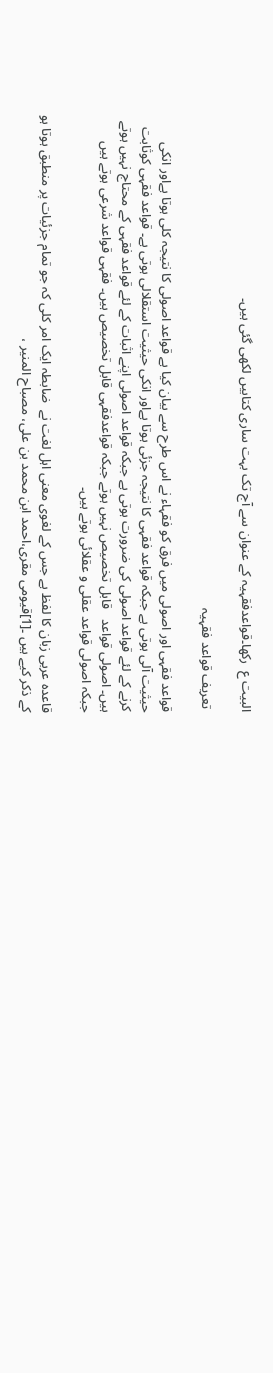البیت ع  رکھا۔قواعدفقہیہ کے عنوان سے آج تک بہت ساری کتابیں لکھی گئی ہیں۔

 تعریف قواعد فقہیہ

قواعد فقہی اور اصولی میں فرق کو فقہاء نے اس طرح سے بیان کیا ہے قواعد اصولی کا نتیجہ کلی ہوتا ہےاور انکی حیثیت آلی ہوتی ہے جبکہ قواعد فقہی کا نتیجہ جزئی ہوتا ہےاور انکی حیثیت استقلالی ہوتی ہے۔ قواعد فقہی کوثابت کرنے کے لئے قواعد اصولی کی ضرورت ہوتی ہے جبکہ قواعد اصولی اپنے اثبات کے لئے قواعد فقہی کے محتاج نہیں ہوتے ہیں۔ اصولی قواعد   قابل تخصیص نہیں ہوتے جبکہ قواعدفقہی قابل تخصیص ہیں۔ فقہی قواعد شرعی ہوتے ہیں جبکہ اصولی قواعد عقلی و عقلائی ہوتے ہیں۔

قاعدہ عربی زبان کا لفظ ہے جس کے لغوی معنی اہل لغت نے  ضابطہ ایک امر کلی کہ جو تمام جزئیات پر منطبق ہوتا ہو کے ذکر کیے ہیں ۔[1]قیومی مقری،احمد ابن محمد بن علی، مصباح المنیر ،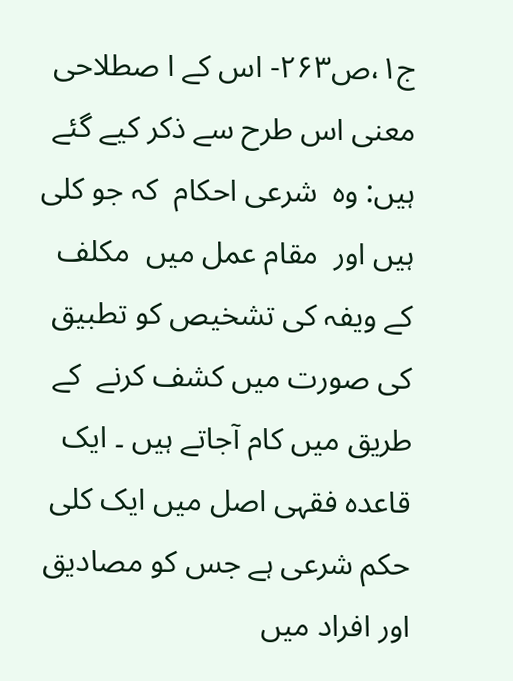ج۱،ص۲۶۳- اس کے ا صطلاحی معنی اس طرح سے ذکر کیے گئے ہیں: وہ  شرعی احکام  کہ جو کلی ہیں اور  مقام عمل میں  مکلف کے ویفہ کی تشخیص کو تطبیق کی صورت میں کشف کرنے  کے طریق میں کام آجاتے ہیں ۔ ایک قاعدہ فقہی اصل میں ایک کلی حکم شرعی ہے جس کو مصادیق اور افراد میں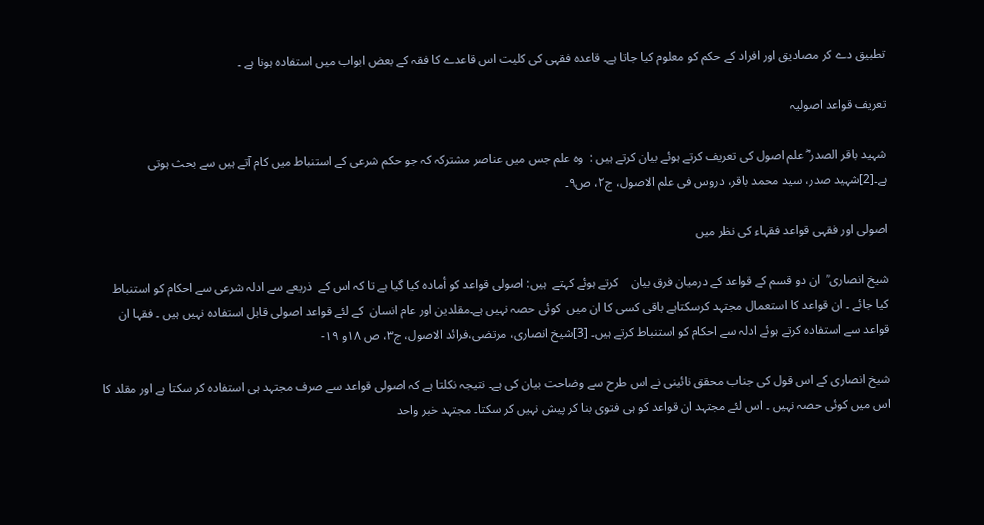تطبیق دے کر مصادیق اور افراد کے حکم کو معلوم کیا جاتا ہے۔ قاعدہ فقہی کی کلیت اس قاعدے کا فقہ کے بعض ابواب میں استفادہ ہونا ہے ۔

تعریف قواعد اصولیہ

شہید باقر الصدر ؓ علم اصول کی تعریف کرتے ہوئے بیان کرتے ہیں :  وہ علم جس میں عناصر مشترکہ کہ جو حکم شرعی کے استنباط میں کام آتے ہیں سے بحث ہوتی ہے۔[2]شہید صدر، سید محمد باقر، دروس فی علم الاصول، ج۲، ص۹۔

اصولی اور فقہی قواعد فقہاء کی نظر میں

شیخ انصاری ؒ  ان دو قسم کے قواعد کے درمیان فرق بیان    کرتے ہوئے کہتے  ہیں: اصولی قواعد کو أمادہ کیا گیا ہے تا کہ اس کے  ذریعے سے ادلہ شرعی سے احکام کو استنباط کیا جائے ۔ ان قواعد کا استعمال مجتہد کرسکتاہے باقی کسی کا ان میں  کوئی حصہ نہیں ہے۔مقلدین اور عام انسان  کے لئے قواعد اصولی قابل استفادہ نہیں ہیں ۔ فقہا ان قواعد سے استفادہ کرتے ہوئے ادلہ سے احکام کو استنباط کرتے ہیں۔ [3]شیخ انصاری، مرتضی،فرائد الاصول، ج۳، ص ۱۸و ۱۹-

شیخ انصاری کے اس قول کی جناب محقق نائینی نے اس طرح سے وضاحت بیان کی ہے۔ نتیجہ نکلتا ہے کہ اصولی قواعد سے صرف مجتہد ہی استفادہ کر سکتا ہے اور مقلد کا اس میں کوئی حصہ نہیں ۔ اس لئے مجتہد ان قواعد کو ہی فتوی بنا کر پیش نہیں کر سکتا۔ مجتہد خبر واحد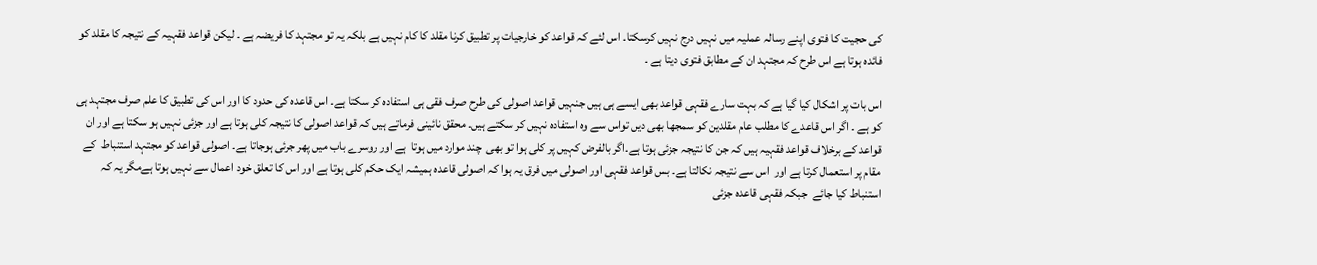کی حجیت کا فتوی اپنے رسالہ عملیہ میں نہیں درج نہیں کرسکتا۔ اس لئے کہ قواعد کو خارجیات پر تطبیق کرنا مقلد کا کام نہیں ہے بلکہ یہ تو مجتہد کا فریضہ ہے ۔ لیکن قواعد فقہیہ کے نتیجہ کا مقلد کو فائدہ ہوتا ہے اس طرح کہ مجتہد ان کے مطابق فتوی دیتا ہے ۔

اس بات پر اشکال کیا گیا ہے کہ بہت سارے فقہی قواعد بھی ایسے ہی ہیں جنہیں قواعد اصولی کی طرح صرف فقی ہی استفادہ کر سکتا ہے۔ اس قاعدہ کی حدود کا اور اس کی تطبیق کا علم صرف مجتہد ہی کو ہے ۔ اگر اس قاعدے کا مطلب عام مقلدین کو سمجھا بھی دیں تواس سے وہ استفادہ نہیں کر سکتے ہیں۔ محقق نائینی فرماتے ہیں کہ قواعد اصولی کا نتیجہ کلی ہوتا ہے اور جزئی نہیں ہو سکتا ہے اور ان قواعد کے برخلاف قواعد فقہیہ ہیں کہ جن کا نتیجہ جزئی ہوتا ہے۔اگر بالفرض کہیں پر کلی ہوا تو بھی  چند موارد میں ہوتا  ہے اور روسرے باب میں پھر جرئی ہوجاتا ہے۔ اصولی قواعد کو مجتہد استنباط  کے مقام پر استعمال کرتا ہے اور  اس سے نتیجہ نکالتا ہے۔ بس قواعد فقہی اور اصولی میں فرق یہ ہوا کہ اصولی قاعدہ ہمیشہ ایک حکم کلی ہوتا ہے اور اس کا تعلق خود اعمال سے نہیں ہوتا ہےمگر یہ کہ استنباط کیا جائے  جبکہ فقہی قاعدہ جزئی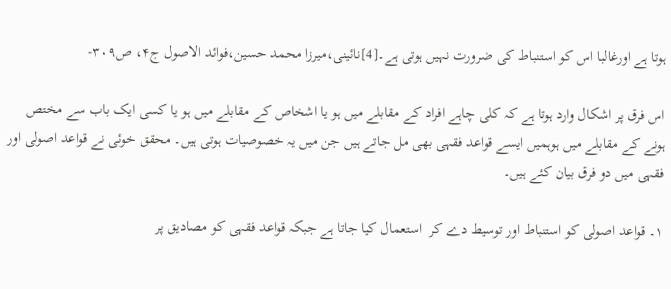ہوتا ہے اورغالبا اس کو استنباط کی ضرورت نہیں ہوتی ہے۔[4]نائینی،میرزا محمد حسین،فوائد الاصول ج۴، ص۳۰۹-

اس فرق پر اشکال وارد ہوتا ہے کہ کلی چاہے افراد کے مقابلے میں ہو یا اشخاص کے مقابلے میں ہو یا کسی ایک باب سے مختص ہونے کے مقابلے میں ہوہمیں ایسے قواعد فقہی بھی مل جاتے ہیں جن میں یہ خصوصیات ہوتی ہیں۔ محقق خوئی نے قواعد اصولی اور فقہی میں دو فرق بیان کئے ہیں۔

۱۔ قواعد اصولی کو استنباط اور توسیط دے کر  استعمال کیا جاتا ہے جبکہ قواعد فقہی کو مصادیق پر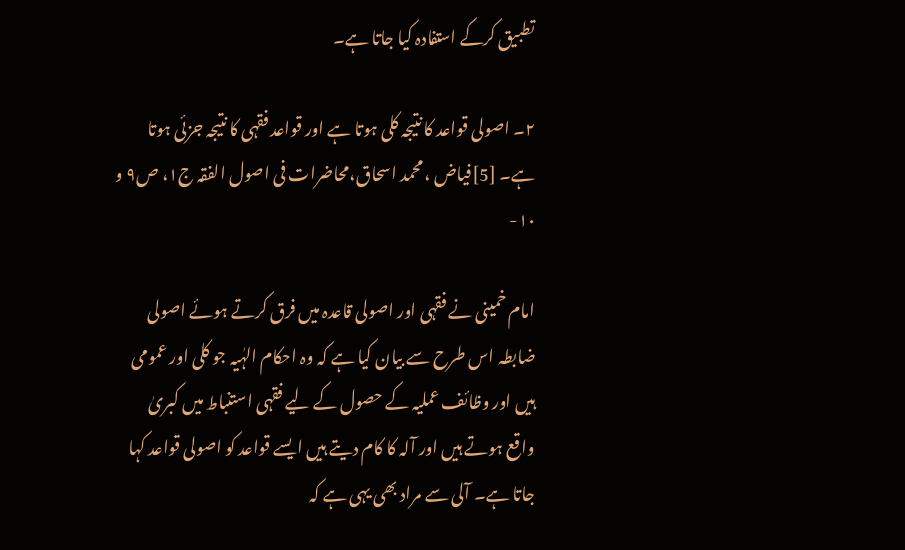تطبیق کرکے استفادہ کیا جاتا ہے۔

۲۔ اصولی قواعد کا نتیجہ کلی ہوتا ہے اور قواعد فقہی کا نتیجہ جزئی ہوتا ہے۔ [5]فیاض ، محمد اسحاق،محاضرات فی اصول الفقہ ج۱، ص۹ و ۱۰-

امام خمینی نے فقہی اور اصولی قاعدہ میں فرق کرتے ہوئے اصولی ضابطہ اس طرح سے بیان کیا ہے کہ وہ احکام الہٰیہ جو کلی اور عمومی ہیں اور وظائف عملیہ کے حصول کے لیے فقہی استنباط میں کبریٰ واقع ہوتے ہیں اور آلہ کا کام دیتے ہیں ایسے قواعد کو اصولی قواعد کہا جاتا ہے۔ آلی سے مراد بھی یہی ہے کہ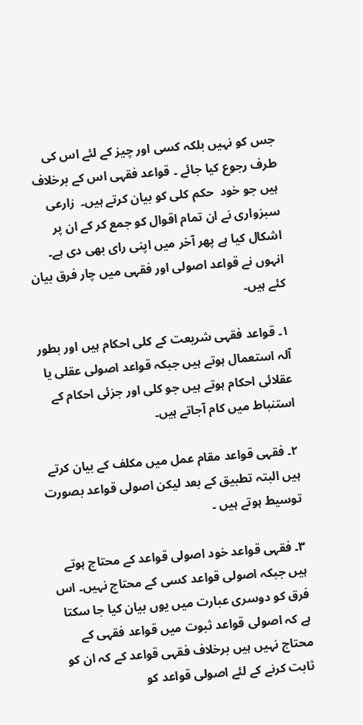جس کو نہیں بلکہ کسی اور چیز کے لئے اس کی طرف رجوع کیا جائے ۔ قواعد فقہی اس کے برخلاف ہیں جو خود  حکم کلی کو بیان کرتے ہیں۔  زارعی سبزواری نے ان تمام اقوال کو جمع کر کے ان پر اشکال کیا ہے پھر آخر میں اپنی رای بھی دی ہے۔ انہوں نے قواعد اصولی اور فقہی میں چار فرق بیان کئے ہیں۔

۱۔ قواعد فقہی شریعت کے کلی احکام ہیں اور بطور آلہ استعمال ہوتے ہیں جبکہ قواعد اصولی عقلی یا عقلائی احکام ہوتے ہیں جو کلی اور جزئی احکام کے استنباط میں کام آجاتے ہیں۔

۲۔ فقہی قواعد مقام عمل میں مکلف کے بیان کرتے ہیں البتہ تطبیق کے بعد لیکن اصولی قواعد بصورت توسیط ہوتے ہیں ۔

۳۔ فقہی قواعد خود اصولی قواعد کے محتاج ہوتے ہیں جبکہ اصولی قواعد کسی کے محتاج نہیں۔ اس فرق کو دوسری عبارت میں یوں بیان کیا جا سکتا ہے کہ اصولی قواعد ثبوت میں قواعد فقہی کے محتاج نہیں ہیں برخلاف فقہی قواعد کے کہ ان کو ثابت کرنے کے لئے اصولی قواعد کو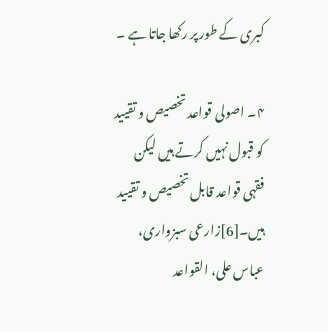کبری کے طور پر رکھا جاتا ہے ۔

۴۔ اصولی قواعد تخصیص و تقیید کو قبول نہیں کرتے ہیں لیکن فقہی قواعد قابل تخصیص و تقیید ہیں۔[6]زارعی سبزواری، عباس علی، القواعد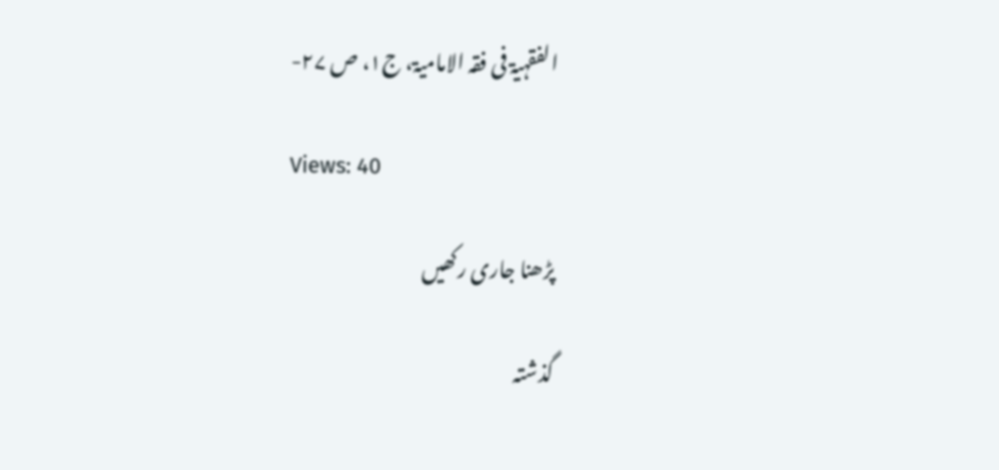الفقہیۃ فی فقہ الامامیۃ، ج۱، ص ۲۷-

Views: 40

پڑھنا جاری رکھیں

گذشتہ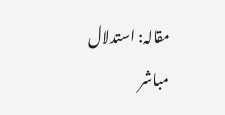مقالہ: استدلال مباشر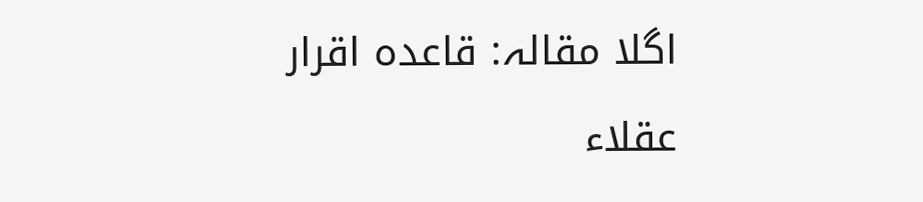اگلا مقالہ: قاعدہ اقرار عقلاء